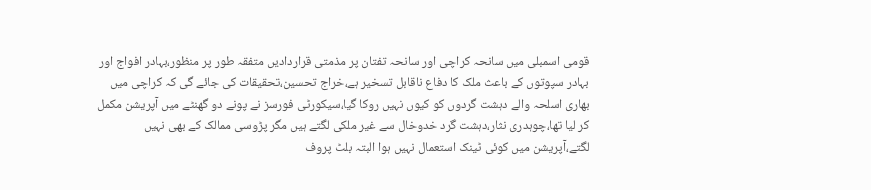قومی اسمبلی میں سانحہ کراچی اور سانحہ تفتان پر مذمتی قراردادیں متفقہ طور پر منظور،بہادر افواج اور بہادر سپوتوں کے باعث ملک کا دفاع ناقابل تسخیر ہے،خراج تحسین،تحقیقات کی جائے گی کہ کراچی میں بھاری اسلحہ والے دہشت گردوں کو کیوں نہیں روکا گیا،سیکورٹی فورسز نے پونے دو گھنٹے میں آپریشن مکمل کر لیا تھا،چوہدری نثار،دہشت گرد خدوخال سے غیر ملکی لگتے ہیں مگر پڑوسی ممالک کے بھی نہیں لگتے،آپریشن میں کوئی ٹینک استعمال نہیں ہوا البتہ بلٹ پروف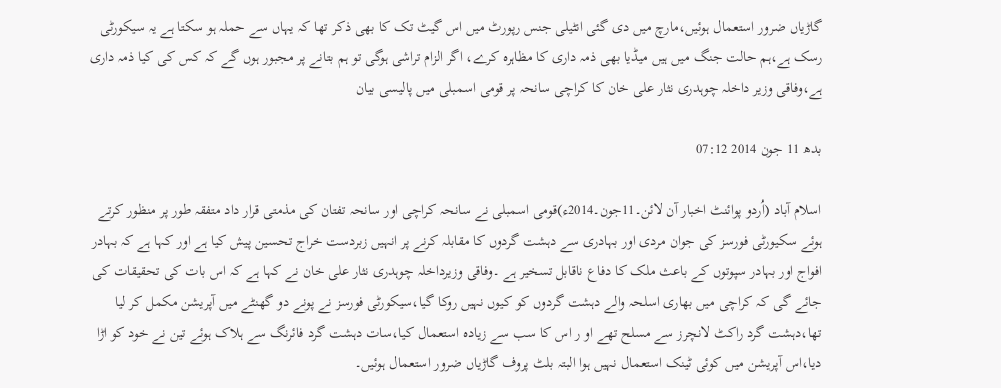گاڑیاں ضرور استعمال ہوئیں،مارچ میں دی گئی انٹیلی جنس رپورٹ میں اس گیٹ تک کا بھی ذکر تھا کہ یہاں سے حملہ ہو سکتا ہے یہ سیکورٹی رسک ہے،ہم حالت جنگ میں ہیں میڈیا بھی ذمہ داری کا مظاہرہ کرے، اگر الزام تراشی ہوگی تو ہم بتانے پر مجبور ہوں گے کہ کس کی کیا ذمہ داری ہے،وفاقی وزیر داخلہ چوہدری نثار علی خان کا کراچی سانحہ پر قومی اسمبلی میں پالیسی بیان

بدھ 11 جون 2014 07:12

اسلام آباد (اُردو پوائنٹ اخبار آن لائن۔11جون۔2014ء)قومی اسمبلی نے سانحہ کراچی اور سانحہ تفتان کی مذمتی قرار داد متفقہ طور پر منظور کرتے ہوئے سکیورٹی فورسز کی جوان مردی اور بہادری سے دہشت گردوں کا مقابلہ کرنے پر انہیں زبردست خراج تحسین پیش کیا ہے اور کہا ہے کہ بہادر افواج اور بہادر سپوتوں کے باعث ملک کا دفاع ناقابل تسخیر ہے ۔وفاقی وزیرداخلہ چوہدری نثار علی خان نے کہا ہے کہ اس بات کی تحقیقات کی جائے گی کہ کراچی میں بھاری اسلحہ والے دہشت گردوں کو کیوں نہیں روکا گیا،سیکورٹی فورسز نے پونے دو گھنٹے میں آپریشن مکمل کر لیا تھا،دہشت گرد راکٹ لانچرز سے مسلح تھے او ر اس کا سب سے زیادہ استعمال کیا،سات دہشت گرد فائرنگ سے ہلاک ہوئے تین نے خود کو اڑا دیا،اس آپریشن میں کوئی ٹینک استعمال نہیں ہوا البتہ بلٹ پروف گاڑیاں ضرور استعمال ہوئیں۔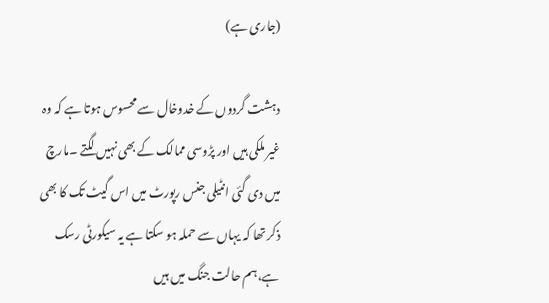(جاری ہے)

دہشت گردوں کے خدوخال سے محسوس ہوتا ہے کہ وہ غیر ملکی ہیں اور پڑوسی ممالک کے بھی نہیں لگتے ۔مارچ میں دی گئی انٹیلی جنس رپورٹ میں اس گیٹ تک کا بھی ذکر تھا کہ یہاں سے حملہ ہو سکتا ہے یہ سیکورٹی رسک ہے،ہم حالت جنگ میں ہیں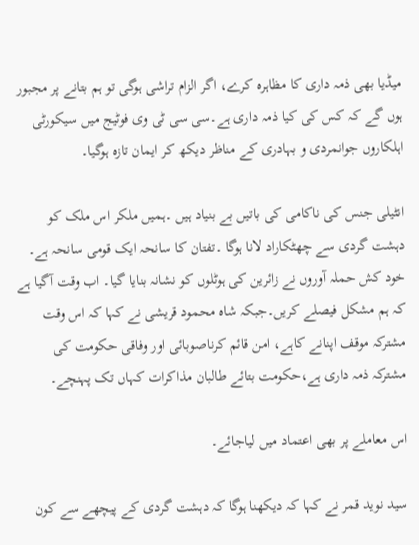میڈیا بھی ذمہ داری کا مظاہرہ کرے، اگر الزام تراشی ہوگی تو ہم بتانے پر مجبور ہوں گے کہ کس کی کیا ذمہ داری ہے۔سی سی ٹی وی فوٹیج میں سیکورٹی اہلکاروں جوانمردی و بہادری کے مناظر دیکھ کر ایمان تازہ ہوگیا۔

انٹیلی جنس کی ناکامی کی باتیں بے بنیاد ہیں ۔ہمیں ملکر اس ملک کو دہشت گردی سے چھٹکاراد لانا ہوگا ۔تفتان کا سانحہ ایک قومی سانحہ ہے۔ خود کش حملہ آوروں نے زائرین کی ہوٹلوں کو نشانہ بنایا گیا۔ اب وقت آگیا ہے کہ ہم مشکل فیصلے کریں۔جبکہ شاہ محمود قریشی نے کہا کہ اس وقت مشترکہ موقف اپنانے کاہے، امن قائم کرناصوبائی اور وفاقی حکومت کی مشترکہ ذمہ داری ہے،حکومت بتائے طالبان مذاکرات کہاں تک پہنچے۔

اس معاملے پر بھی اعتماد میں لیاجائے۔

سید نوید قمر نے کہا کہ دیکھنا ہوگا کہ دہشت گردی کے پیچھے سے کون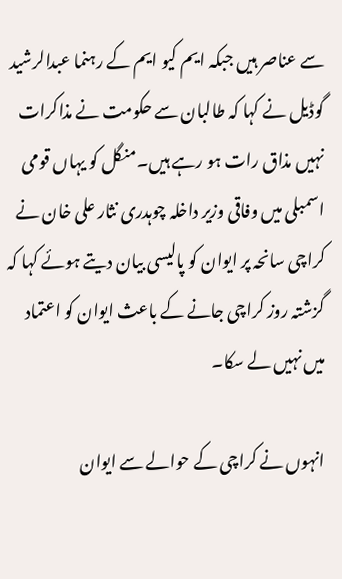سے عناصر ہیں جبکہ ایم کیو ایم کے رہنما عبدالرشید گوڈیل نے کہا کہ طالبان سے حکومت نے مذاکرات نہیں مذاق رات ہو رہے ہیں۔منگل کو یہاں قومی اسمبلی میں وفاقی وزیر داخلہ چوہدری نثار علی خان نے کراچی سانحہ پر ایوان کو پالیسی بیان دیتے ہوئے کہا کہ گزشتہ روز کراچی جانے کے باعث ایوان کو اعتماد میں نہیں لے سکا۔

انہوں نے کراچی کے حوالے سے ایوان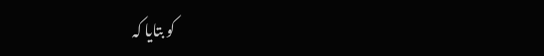کو بتایا کہ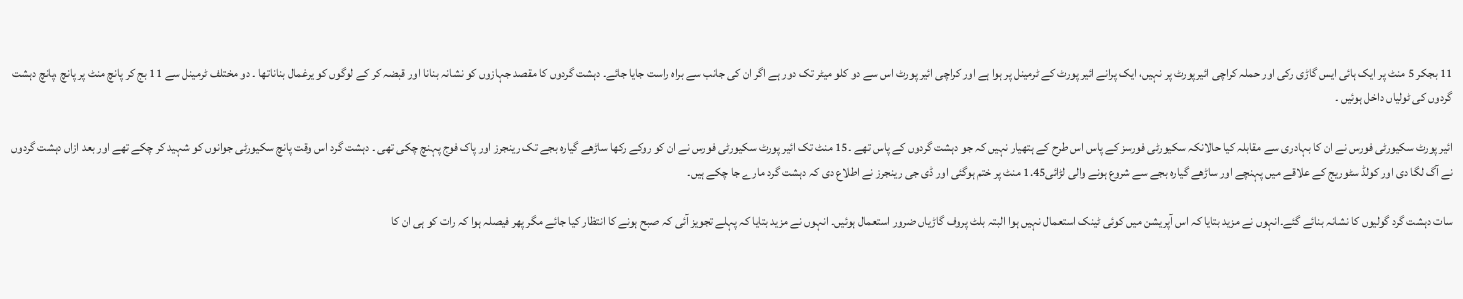11 بجکر 5 منٹ پر ایک ہائی ایس گاڑی رکی اور حملہ کراچی ائیرپورٹ پر نہیں، ایک پرانے ائیر پورٹ کے ٹرمینل پر ہوا ہے اور کراچی ائیر پورٹ اس سے دو کلو میٹر تک دور ہے اگر ان کی جانب سے براہ راست جایا جائے۔ دہشت گردوں کا مقصد جہازوں کو نشانہ بنانا اور قبضہ کر کے لوگوں کو یرغمال بناناتھا ۔ دو مختلف ٹرمینل سے 11 بج کر پانچ منٹ پر پانچ ،پانچ دہشت گردوں کی ٹولیاں داخل ہوئیں ۔

ائیر پورٹ سکیورٹی فورس نے ان کا بہادری سے مقابلہ کیا حالانکہ سکیورٹی فورسز کے پاس اس طرح کے ہتھیار نہیں کہ جو دہشت گردوں کے پاس تھے ۔15 منٹ تک ائیر پورٹ سکیورٹی فورس نے ان کو روکے رکھا ساڑھے گیارہ بجے تک رینجرز اور پاک فوج پہنچ چکی تھی ۔ دہشت گرد اس وقت پانچ سکیورٹی جوانوں کو شہید کر چکے تھے اور بعد ازاں دہشت گردوں نے آگ لگا دی اور کولڈ سٹوریج کے علاقے میں پہنچے اور ساڑھے گیارہ بجے سے شروع ہونے والی لڑائی1.45 منٹ پر ختم ہوگئی اور ڈی جی رینجرز نے اطلاع دی کہ دہشت گرد مارے جا چکے ہیں۔

سات دہشت گرد گولیوں کا نشانہ بنائے گئے۔انہوں نے مزید بتایا کہ اس آپریشن میں کوئی ٹینک استعمال نہیں ہوا البتہ بلٹ پروف گاڑیاں ضرور استعمال ہوئیں۔ انہوں نے مزید بتایا کہ پہلے تجویز آئی کہ صبح ہونے کا انتظار کیا جائے مگر پھر فیصلہ ہوا کہ رات کو ہی ان کا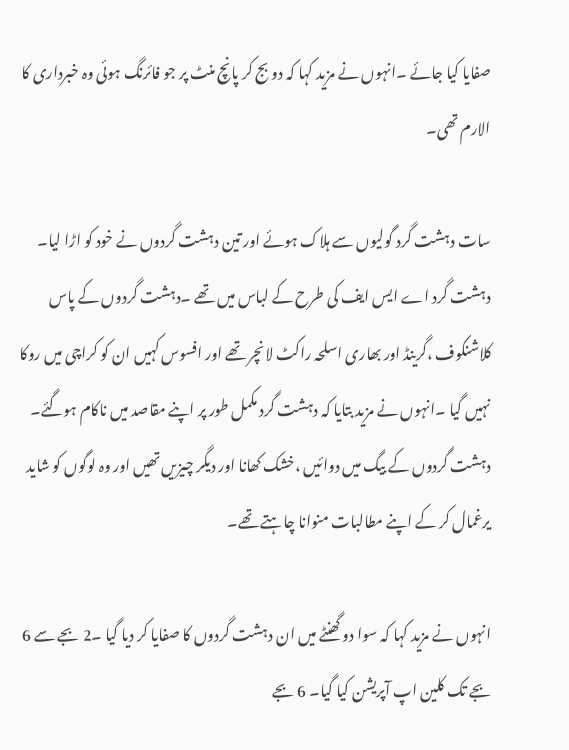صفایا کیا جائے ۔انہوں نے مزید کہا کہ دو بج کر پانچ منٹ پر جو فائرنگ ہوئی وہ خبرداری کا الارم تھی۔

سات دہشت گرد گولیوں سے ہلاک ہوئے اور تین دہشت گردوں نے خود کو اڑا لیا۔ دہشت گرد اے ایس ایف کی طرح کے لباس میں تھے ۔دہشت گردوں کے پاس کلاشنکوف ،گرینڈ اور بھاری اسلحہ راکٹ لانچر تھے اور افسوس کہیں ان کو کراچی میں روکا نہیں گیا ۔انہوں نے مزید بتایا کہ دہشت گرد مکمل طور پر اپنے مقاصد میں ناکام ہوگئے۔ دہشت گردوں کے بیگ میں دوائیں ،خشک کھانا اور دیگر چیزیں تھیں اور وہ لوگوں کو شاید یرغمال کر کے اپنے مطالبات منوانا چاہتے تھے۔

انہوں نے مزید کہا کہ سوا دو گھنٹے میں ان دہشت گردوں کا صفایا کر دیا گیا ۔2 بجے سے 6 بجے تک کلین اپ آپریشن کیا گیا۔ 6 بجے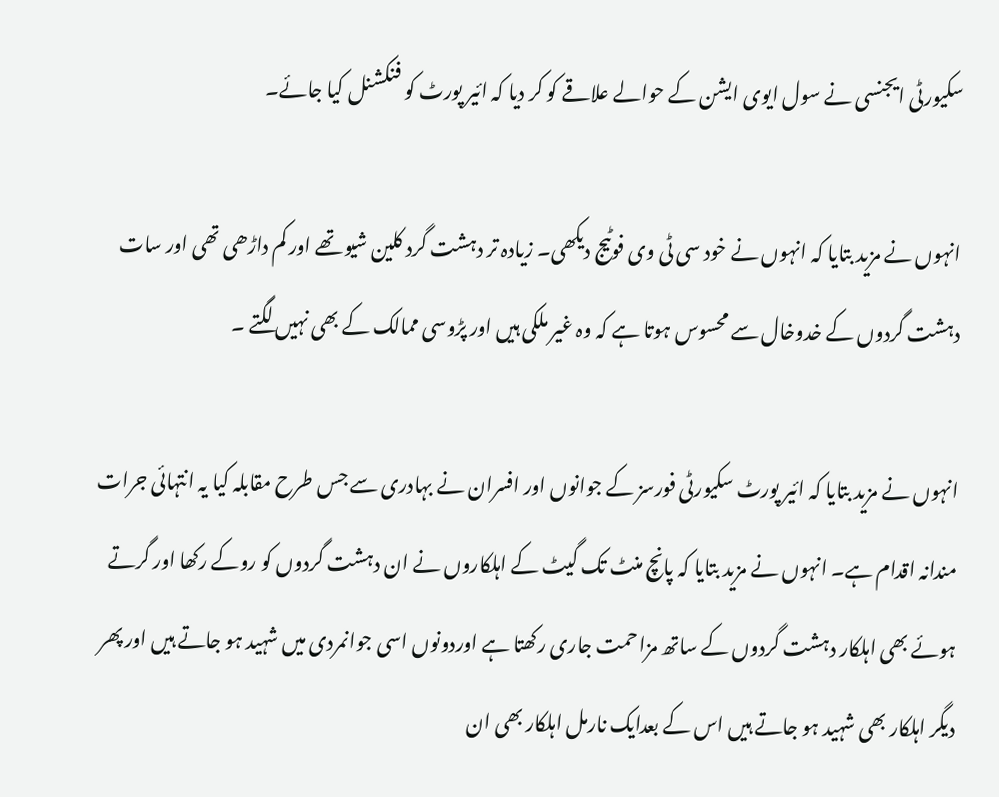سکیورٹی ایجنسی نے سول ایوی ایشن کے حوالے علاقے کو کر دیا کہ ائیر پورٹ کو فنکشنل کیا جائے۔

انہوں نے مزید بتایا کہ انہوں نے خود سی ٹی وی فوٹیج دیکھی۔ زیادہ تر دہشت گرد کلین شیو تھے اور کم داڑھی تھی اور سات دہشت گردوں کے خدوخال سے محسوس ہوتا ہے کہ وہ غیر ملکی ہیں اور پڑوسی ممالک کے بھی نہیں لگتے ۔

انہوں نے مزید بتایا کہ ائیر پورٹ سکیورٹی فورسز کے جوانوں اور افسران نے بہادری سے جس طرح مقابلہ کیا یہ انتہائی جرات مندانہ اقدام ہے۔ انہوں نے مزید بتایا کہ پانچ منٹ تک گیٹ کے اہلکاروں نے ان دہشت گردوں کو روکے رکھا اور گرتے ہوئے بھی اہلکار دہشت گردوں کے ساتھ مزاحمت جاری رکھتا ہے اوردونوں اسی جوانمردی میں شہید ہو جاتے ہیں اور پھر دیگر اہلکار بھی شہید ہو جاتے ہیں اس کے بعدایک نارمل اہلکار بھی ان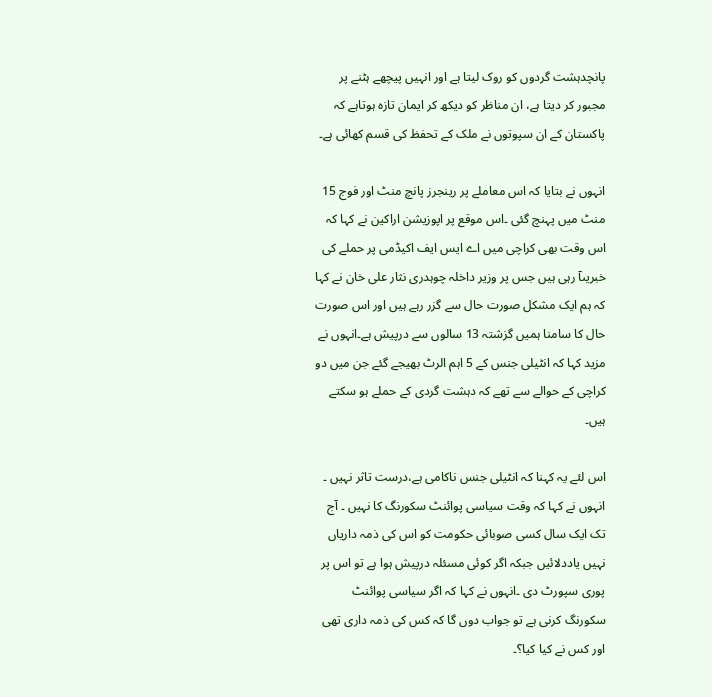پانچدہشت گردوں کو روک لیتا ہے اور انہیں پیچھے ہٹنے پر مجبور کر دیتا ہے، ان مناظر کو دیکھ کر ایمان تازہ ہوتاہے کہ پاکستان کے ان سپوتوں نے ملک کے تحفظ کی قسم کھائی ہے۔

انہوں نے بتایا کہ اس معاملے پر رینجرز پانچ منٹ اور فوج 15 منٹ میں پہنچ گئی ۔اس موقع پر اپوزیشن اراکین نے کہا کہ اس وقت بھی کراچی میں اے ایس ایف اکیڈمی پر حملے کی خبریںآ رہی ہیں جس پر وزیر داخلہ چوہدری نثار علی خان نے کہا کہ ہم ایک مشکل صورت حال سے گزر رہے ہیں اور اس صورت حال کا سامنا ہمیں گزشتہ 13 سالوں سے درپیش ہے۔انہوں نے مزید کہا کہ انٹیلی جنس کے 5 اہم الرٹ بھیجے گئے جن میں دو کراچی کے حوالے سے تھے کہ دہشت گردی کے حملے ہو سکتے ہیں۔

اس لئے یہ کہنا کہ انٹیلی جنس ناکامی ہے،درست تاثر نہیں ۔ انہوں نے کہا کہ وقت سیاسی پوائنٹ سکورنگ کا نہیں ۔ آج تک ایک سال کسی صوبائی حکومت کو اس کی ذمہ داریاں نہیں یاددلائیں جبکہ اگر کوئی مسئلہ درپیش ہوا ہے تو اس پر پوری سپورٹ دی ۔انہوں نے کہا کہ اگر سیاسی پوائنٹ سکورنگ کرنی ہے تو جواب دوں گا کہ کس کی ذمہ داری تھی اور کس نے کیا کیا؟۔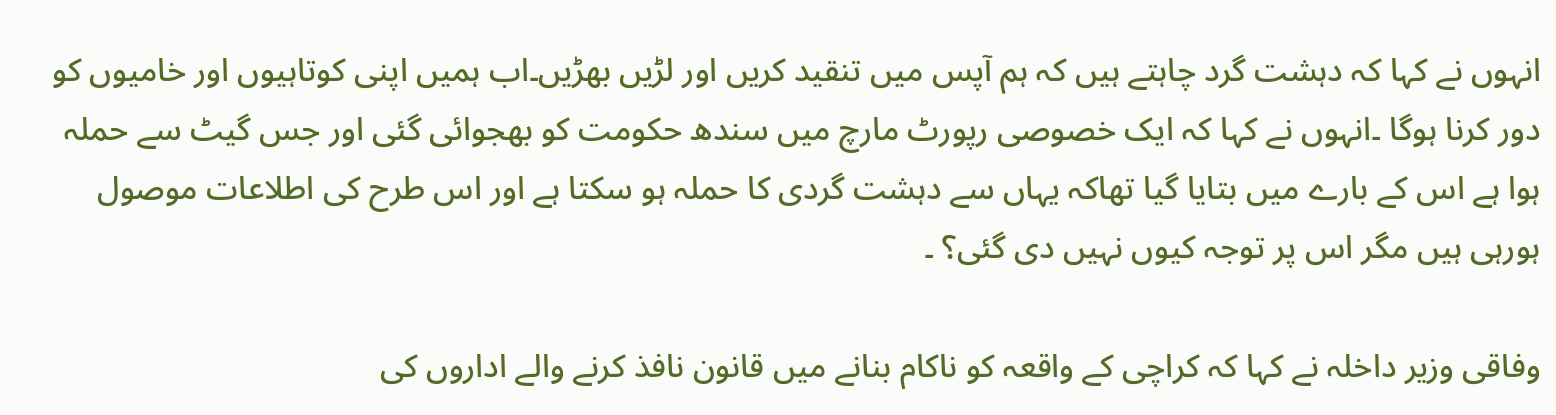انہوں نے کہا کہ دہشت گرد چاہتے ہیں کہ ہم آپس میں تنقید کریں اور لڑیں بھڑیں۔اب ہمیں اپنی کوتاہیوں اور خامیوں کو دور کرنا ہوگا ۔انہوں نے کہا کہ ایک خصوصی رپورٹ مارچ میں سندھ حکومت کو بھجوائی گئی اور جس گیٹ سے حملہ ہوا ہے اس کے بارے میں بتایا گیا تھاکہ یہاں سے دہشت گردی کا حملہ ہو سکتا ہے اور اس طرح کی اطلاعات موصول ہورہی ہیں مگر اس پر توجہ کیوں نہیں دی گئی؟ ۔

وفاقی وزیر داخلہ نے کہا کہ کراچی کے واقعہ کو ناکام بنانے میں قانون نافذ کرنے والے اداروں کی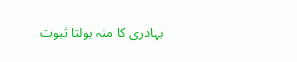بہادری کا منہ بولتا ثبوت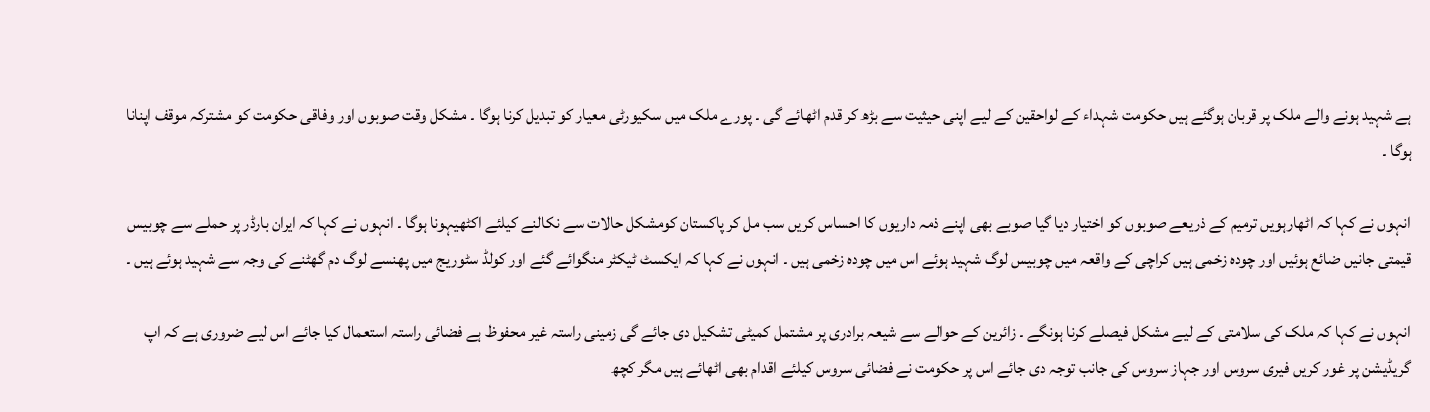ہے شہید ہونے والے ملک پر قربان ہوگئے ہیں حکومت شہداء کے لواحقین کے لیے اپنی حیثیت سے بڑھ کر قدم اٹھائے گی ۔ پورے ملک میں سکیورٹی معیار کو تبدیل کرنا ہوگا ۔ مشکل وقت صوبوں اور وفاقی حکومت کو مشترکہ موقف اپنانا ہوگا ۔

انہوں نے کہا کہ اٹھارہویں ترمیم کے ذریعے صوبوں کو اختیار دیا گیا صوبے بھی اپنے ذمہ داریوں کا احساس کریں سب مل کر پاکستان کومشکل حالات سے نکالنے کیلئے اکٹھیہونا ہوگا ۔ انہوں نے کہا کہ ایران بارڈر پر حملے سے چوبیس قیمتی جانیں ضائع ہوئیں اور چودہ زخمی ہیں کراچی کے واقعہ میں چوبیس لوگ شہید ہوئے اس میں چودہ زخمی ہیں ۔ انہوں نے کہا کہ ایکسٹ ٹیکٹر منگوائے گئے اور کولڈ سٹوریج میں پھنسے لوگ دم گھٹنے کی وجہ سے شہید ہوئے ہیں ۔

انہوں نے کہا کہ ملک کی سلامتی کے لیے مشکل فیصلے کرنا ہونگے ۔ زائرین کے حوالے سے شیعہ برادری پر مشتمل کمیٹی تشکیل دی جائے گی زمینی راستہ غیر محفوظ ہے فضائی راستہ استعمال کیا جائے اس لیے ضروری ہے کہ اپ گریڈیشن پر غور کریں فیری سروس اور جہاز سروس کی جانب توجہ دی جائے اس پر حکومت نے فضائی سروس کیلئے اقدام بھی اٹھائے ہیں مگر کچھ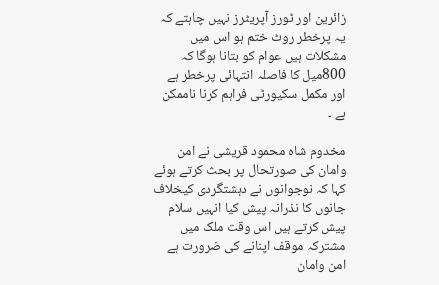زائرین اور ٹورز آپریٹرز نہیں چاہتے کہ یہ پرخطر روٹ ختم ہو اس میں مشکلات ہیں عوام کو بتانا ہوگا کہ 800میل کا فاصلہ انتہائی پرخطر ہے اور مکمل سکیورٹی فراہم کرنا ناممکن ہے ۔

مخدوم شاہ محمود قریشی نے امن وامان کی صورتحال پر بحث کرتے ہوئے کہا کہ نوجوانوں نے دہشتگردی کیخلاف جانوں کا نذرانہ پیش کیا انہیں سلام پیش کرتے ہیں اس وقت ملک میں مشترکہ موقف اپنانے کی ضرورت ہے امن وامان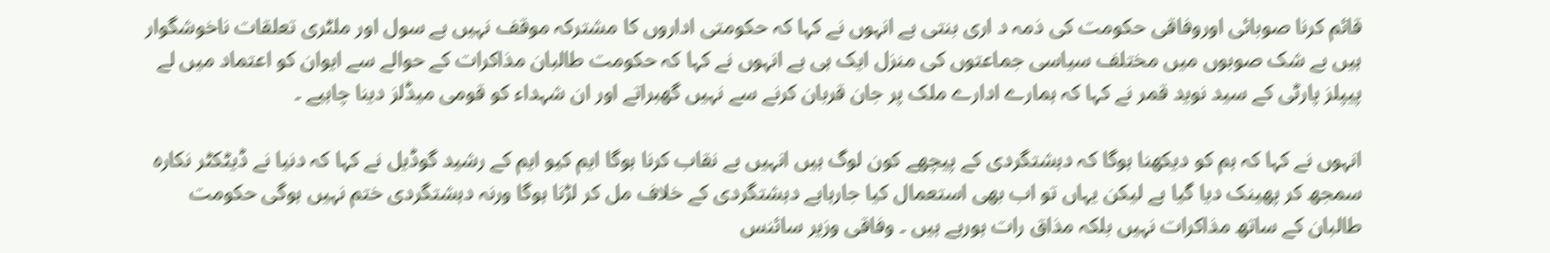قائم کرنا صوبائی اوروفاقی حکومت کی ذمہ د اری بنتی ہے انہوں نے کہا کہ حکومتی اداروں کا مشترکہ موقف نہیں ہے سول اور ملٹری تعلقات ناخوشگوار ہیں بے شک صوبوں میں مختلف سیاسی جماعتوں کی منزل ایک ہی ہے انہوں نے کہا کہ حکومت طالبان مذاکرات کے حوالے سے ایوان کو اعتماد میں لے پیپلز پارٹی کے سید نوید قمر نے کہا کہ ہمارے ادارے ملک پر جان قربان کرنے سے نہیں گھبراتے اور ان شہداء کو قومی میڈلز دینا چاہیے ۔

انہوں نے کہا کہ ہم کو دیکھنا ہوگا کہ دہشتگردی کے پیچھے کون لوگ ہیں انہیں بے نقاب کرنا ہوگا ایم کیو ایم کے رشید گوڈیل نے کہا کہ دنیا نے ڈیٹکٹر نکارہ سمجھ کر پھینک دیا گیا ہے لیکن یہاں تو اب بھی استعمال کیا جارہاہے دہشتگردی کے خلاف مل کر لڑنا ہوگا ورنہ دہشتگردی ختم نہیں ہوگی حکومت طالبان کے ساتھ مذاکرات نہیں بلکہ مذاق رات ہورہے ہیں ۔ وفاقی وزیر سائنس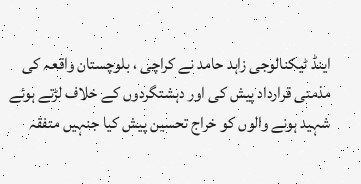اینڈ ٹیکنالوجی زاہد حامد نے کراچی ، بلوچستان واقعہ کی مذمتی قرارداد پیش کی اور دہشتگردوں کے خلاف لڑتے ہوئے شہید ہونے والوں کو خراج تحسین پیش کیا جنہیں متفقہ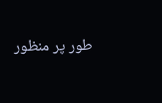طور پر منظور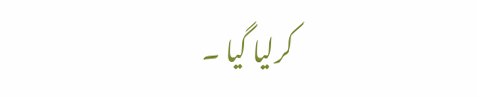کرلیا گیا ۔